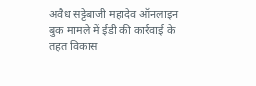अवैध सट्टेबाजी महादेव ऑनलाइन बुक मामले में ईडी की कार्रवाई के तहत विकास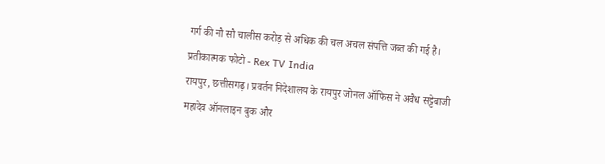गर्ग की नौ सौ चालीस करोड़ से अधिक की चल अचल संपत्ति जब्त की गई है।
प्रतीकात्मक फोटो - Rex TV India
रायपुर, छत्तीसगढ़। प्रवर्तन निदेशालय के रायपुर जोनल ऑफिस ने अवैध सट्टेबाजी महादेव ऑनलाइन बुक और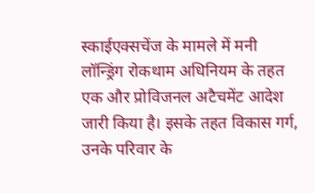स्काईएक्सचेंज के मामले में मनी लॉन्ड्रिंग रोकथाम अधिनियम के तहत एक और प्रोविजनल अटैचमेंट आदेश जारी किया है। इसके तहत विकास गर्ग, उनके परिवार के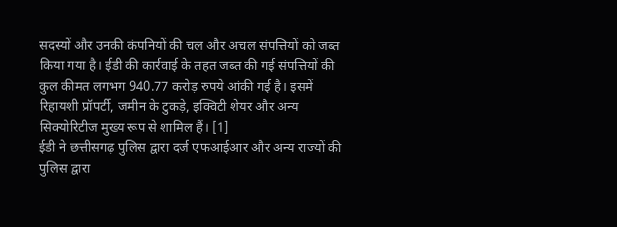सदस्यों और उनकी कंपनियों की चल और अचल संपत्तियों को जब्त किया गया है। ईडी की कार्रवाई के तहत जब्त की गई संपत्तियों की कुल कीमत लगभग 940.77 करोड़ रुपये आंकी गई है। इसमें रिहायशी प्रॉपर्टी, जमीन के टुकड़े, इक्विटी शेयर और अन्य सिक्योरिटीज मुख्य रूप से शामिल हैं। [1]
ईडी ने छत्तीसगढ़ पुलिस द्वारा दर्ज एफआईआर और अन्य राज्यों की पुलिस द्वारा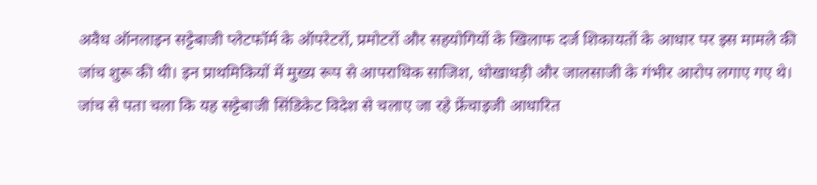अवैध ऑनलाइन सट्टेबाजी प्लेटफॉर्म के ऑपरेटरों, प्रमोटरों और सहयोगियों के खिलाफ दर्ज शिकायतों के आधार पर इस मामले की जांच शुरू की थी। इन प्राथमिकियों में मुख्य रूप से आपराधिक साजिश, धोखाधड़ी और जालसाजी के गंभीर आरोप लगाए गए थे। जांच से पता चला कि यह सट्टेबाजी सिंडिकेट विदेश से चलाए जा रहे फ्रेंचाइजी आधारित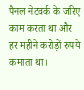पैनल नेटवर्क के जरिए काम करता था और हर महीने करोड़ों रुपये कमाता था।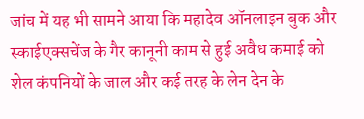जांच में यह भी सामने आया कि महादेव ऑनलाइन बुक और स्काईएक्सचेंज के गैर कानूनी काम से हुई अवैध कमाई को शेल कंपनियों के जाल और कई तरह के लेन देन के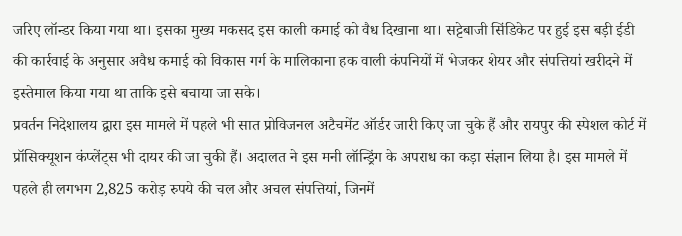जरिए लॉन्डर किया गया था। इसका मुख्य मकसद इस काली कमाई को वैध दिखाना था। सट्टेबाजी सिंडिकेट पर हुई इस बड़ी ईडी की कार्रवाई के अनुसार अवैध कमाई को विकास गर्ग के मालिकाना हक वाली कंपनियों में भेजकर शेयर और संपत्तियां खरीदने में इस्तेमाल किया गया था ताकि इसे बचाया जा सके।
प्रवर्तन निदेशालय द्वारा इस मामले में पहले भी सात प्रोविजनल अटैचमेंट ऑर्डर जारी किए जा चुके हैं और रायपुर की स्पेशल कोर्ट में प्रॉसिक्यूशन कंप्लेंट्स भी दायर की जा चुकी हैं। अदालत ने इस मनी लॉन्ड्रिंग के अपराध का कड़ा संज्ञान लिया है। इस मामले में पहले ही लगभग 2,825 करोड़ रुपये की चल और अचल संपत्तियां, जिनमें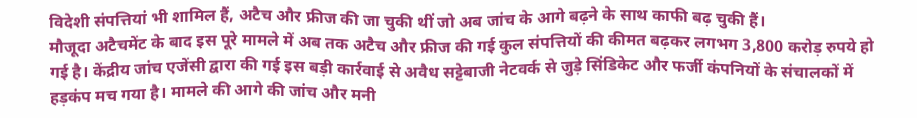विदेशी संपत्तियां भी शामिल हैं, अटैच और फ्रीज की जा चुकी थीं जो अब जांच के आगे बढ़ने के साथ काफी बढ़ चुकी हैं।
मौजूदा अटैचमेंट के बाद इस पूरे मामले में अब तक अटैच और फ्रीज की गई कुल संपत्तियों की कीमत बढ़कर लगभग 3,800 करोड़ रुपये हो गई है। केंद्रीय जांच एजेंसी द्वारा की गई इस बड़ी कार्रवाई से अवैध सट्टेबाजी नेटवर्क से जुड़े सिंडिकेट और फर्जी कंपनियों के संचालकों में हड़कंप मच गया है। मामले की आगे की जांच और मनी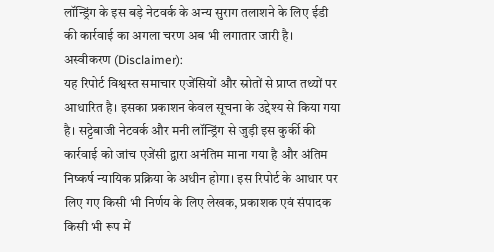लॉन्ड्रिंग के इस बड़े नेटवर्क के अन्य सुराग तलाशने के लिए ईडी की कार्रवाई का अगला चरण अब भी लगातार जारी है।
अस्वीकरण (Disclaimer):
यह रिपोर्ट विश्वस्त समाचार एजेंसियों और स्रोतों से प्राप्त तथ्यों पर आधारित है। इसका प्रकाशन केवल सूचना के उद्देश्य से किया गया है। सट्टेबाजी नेटवर्क और मनी लॉन्ड्रिंग से जुड़ी इस कुर्की की कार्रवाई को जांच एजेंसी द्वारा अनंतिम माना गया है और अंतिम निष्कर्ष न्यायिक प्रक्रिया के अधीन होगा। इस रिपोर्ट के आधार पर लिए गए किसी भी निर्णय के लिए लेखक, प्रकाशक एवं संपादक किसी भी रूप में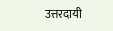उत्तरदायी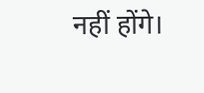नहीं होंगे।